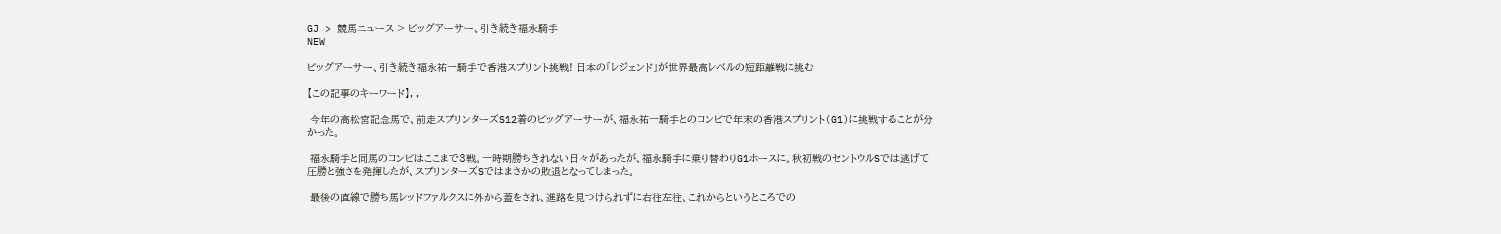GJ > 競馬ニュース > ビッグアーサー、引き続き福永騎手
NEW

ビッグアーサー、引き続き福永祐一騎手で香港スプリント挑戦! 日本の「レジェンド」が世界最高レベルの短距離戦に挑む

【この記事のキーワード】, ,

 今年の高松宮記念馬で、前走スプリンターズS12着のビッグアーサーが、福永祐一騎手とのコンビで年末の香港スプリント(G1)に挑戦することが分かった。

 福永騎手と同馬のコンビはここまで3戦。一時期勝ちきれない日々があったが、福永騎手に乗り替わりG1ホースに。秋初戦のセントウルSでは逃げて圧勝と強さを発揮したが、スプリンターズSではまさかの敗退となってしまった。

 最後の直線で勝ち馬レッドファルクスに外から蓋をされ、進路を見つけられずに右往左往、これからというところでの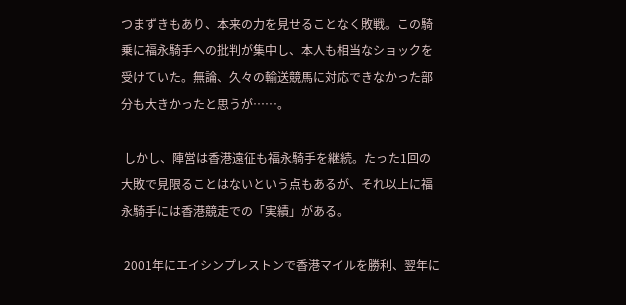つまずきもあり、本来の力を見せることなく敗戦。この騎乗に福永騎手への批判が集中し、本人も相当なショックを受けていた。無論、久々の輸送競馬に対応できなかった部分も大きかったと思うが……。

 しかし、陣営は香港遠征も福永騎手を継続。たった1回の大敗で見限ることはないという点もあるが、それ以上に福永騎手には香港競走での「実績」がある。

 2001年にエイシンプレストンで香港マイルを勝利、翌年に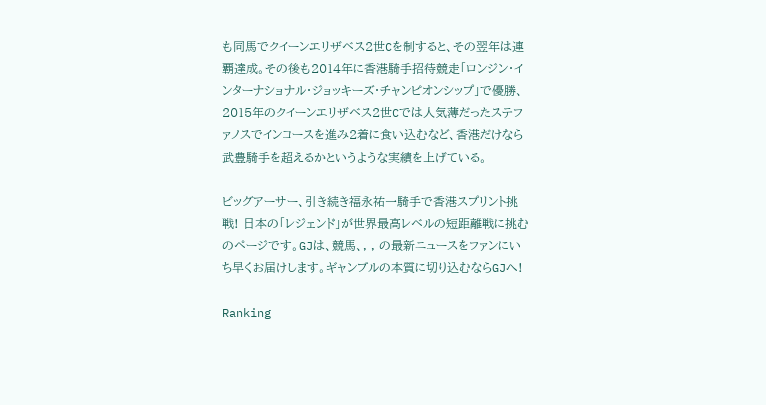も同馬でクイーンエリザベス2世Cを制すると、その翌年は連覇達成。その後も2014年に香港騎手招待競走「ロンジン・インターナショナル・ジョッキーズ・チャンピオンシップ」で優勝、2015年のクイーンエリザベス2世Cでは人気薄だったステファノスでインコースを進み2着に食い込むなど、香港だけなら武豊騎手を超えるかというような実績を上げている。

ビッグアーサー、引き続き福永祐一騎手で香港スプリント挑戦! 日本の「レジェンド」が世界最高レベルの短距離戦に挑むのページです。GJは、競馬、, , の最新ニュースをファンにいち早くお届けします。ギャンブルの本質に切り込むならGJへ!

Ranking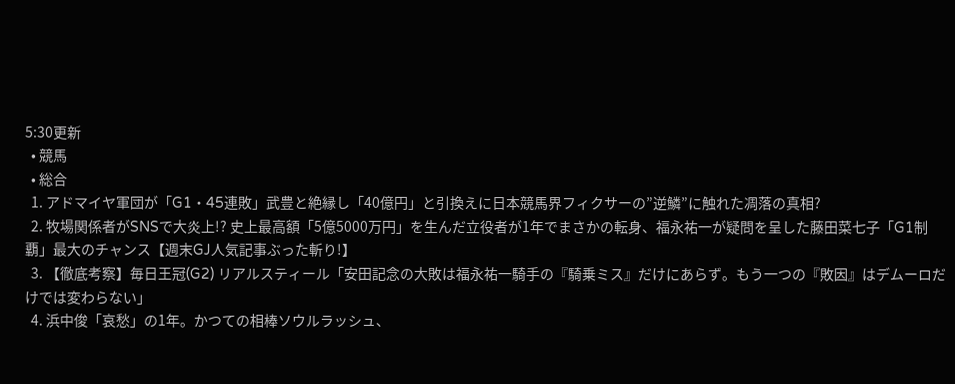5:30更新
  • 競馬
  • 総合
  1. アドマイヤ軍団が「G1・45連敗」武豊と絶縁し「40億円」と引換えに日本競馬界フィクサーの”逆鱗”に触れた凋落の真相?
  2. 牧場関係者がSNSで大炎上!? 史上最高額「5億5000万円」を生んだ立役者が1年でまさかの転身、福永祐一が疑問を呈した藤田菜七子「G1制覇」最大のチャンス【週末GJ人気記事ぶった斬り!】
  3. 【徹底考察】毎日王冠(G2) リアルスティール「安田記念の大敗は福永祐一騎手の『騎乗ミス』だけにあらず。もう一つの『敗因』はデムーロだけでは変わらない」
  4. 浜中俊「哀愁」の1年。かつての相棒ソウルラッシュ、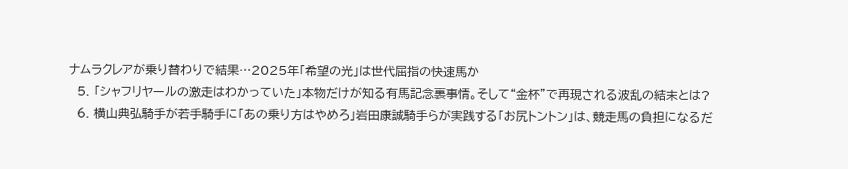ナムラクレアが乗り替わりで結果…2025年「希望の光」は世代屈指の快速馬か
  5. 「シャフリヤールの激走はわかっていた」本物だけが知る有馬記念裏事情。そして“金杯”で再現される波乱の結末とは?
  6. 横山典弘騎手が若手騎手に「あの乗り方はやめろ」岩田康誠騎手らが実践する「お尻トントン」は、競走馬の負担になるだ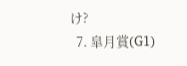け?
  7. 皐月賞(G1)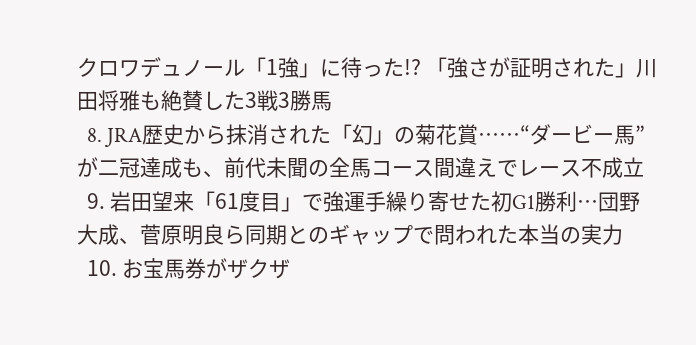クロワデュノール「1強」に待った!? 「強さが証明された」川田将雅も絶賛した3戦3勝馬
  8. JRA歴史から抹消された「幻」の菊花賞……“ダービー馬”が二冠達成も、前代未聞の全馬コース間違えでレース不成立
  9. 岩田望来「61度目」で強運手繰り寄せた初G1勝利…団野大成、菅原明良ら同期とのギャップで問われた本当の実力
  10. お宝馬券がザクザ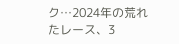ク…2024年の荒れたレース、3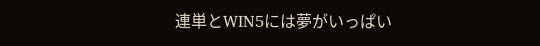連単とWIN5には夢がいっぱい